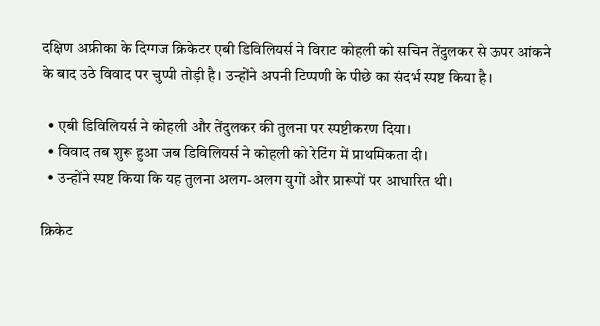दक्षिण अफ्रीका के दिग्गज क्रिकेटर एबी डिविलियर्स ने विराट कोहली को सचिन तेंदुलकर से ऊपर आंकने के बाद उठे विवाद पर चुप्पी तोड़ी है। उन्होंने अपनी टिप्पणी के पीछे का संदर्भ स्पष्ट किया है।

  • एबी डिविलियर्स ने कोहली और तेंदुलकर की तुलना पर स्पष्टीकरण दिया।
  • विवाद तब शुरू हुआ जब डिविलियर्स ने कोहली को रेटिंग में प्राथमिकता दी।
  • उन्होंने स्पष्ट किया कि यह तुलना अलग-अलग युगों और प्रारूपों पर आधारित थी।

क्रिकेट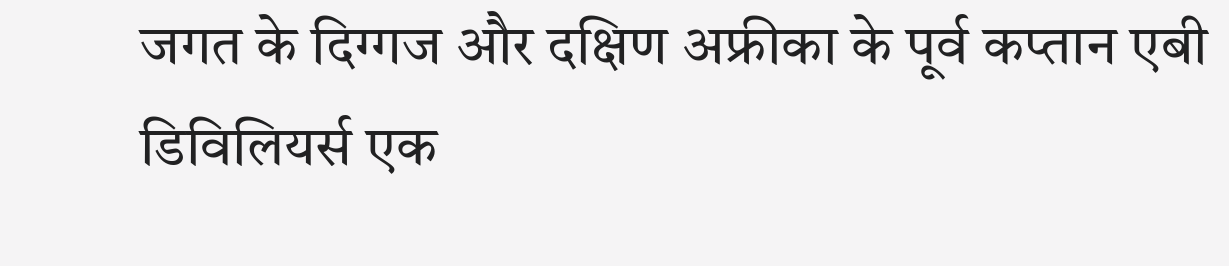जगत के दिग्गज और दक्षिण अफ्रीका के पूर्व कप्तान एबी डिविलियर्स एक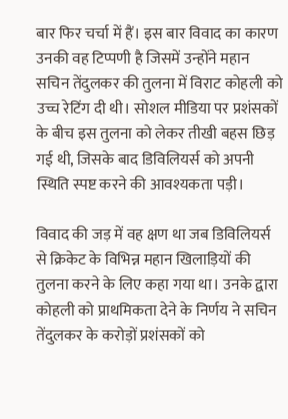बार फिर चर्चा में हैं। इस बार विवाद का कारण उनकी वह टिप्पणी है जिसमें उन्होंने महान सचिन तेंदुलकर की तुलना में विराट कोहली को उच्च रेटिंग दी थी। सोशल मीडिया पर प्रशंसकों के बीच इस तुलना को लेकर तीखी बहस छिड़ गई थी, जिसके बाद डिविलियर्स को अपनी स्थिति स्पष्ट करने की आवश्यकता पड़ी।

विवाद की जड़ में वह क्षण था जब डिविलियर्स से क्रिकेट के विभिन्न महान खिलाड़ियों की तुलना करने के लिए कहा गया था। उनके द्वारा कोहली को प्राथमिकता देने के निर्णय ने सचिन तेंदुलकर के करोड़ों प्रशंसकों को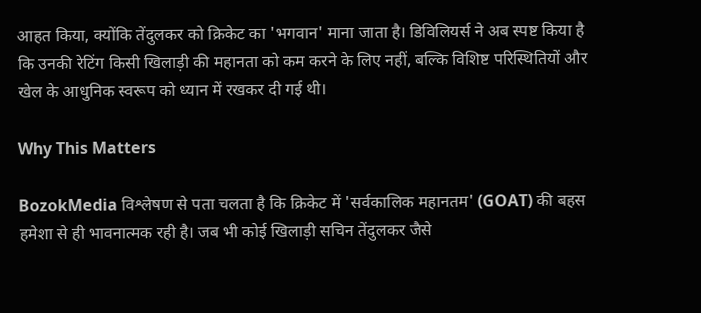आहत किया, क्योंकि तेंदुलकर को क्रिकेट का 'भगवान' माना जाता है। डिविलियर्स ने अब स्पष्ट किया है कि उनकी रेटिंग किसी खिलाड़ी की महानता को कम करने के लिए नहीं, बल्कि विशिष्ट परिस्थितियों और खेल के आधुनिक स्वरूप को ध्यान में रखकर दी गई थी।

Why This Matters

BozokMedia विश्लेषण से पता चलता है कि क्रिकेट में 'सर्वकालिक महानतम' (GOAT) की बहस हमेशा से ही भावनात्मक रही है। जब भी कोई खिलाड़ी सचिन तेंदुलकर जैसे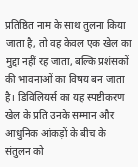प्रतिष्ठित नाम के साथ तुलना किया जाता है, तो वह केवल एक खेल का मुद्दा नहीं रह जाता, बल्कि प्रशंसकों की भावनाओं का विषय बन जाता है। डिविलियर्स का यह स्पष्टीकरण खेल के प्रति उनके सम्मान और आधुनिक आंकड़ों के बीच के संतुलन को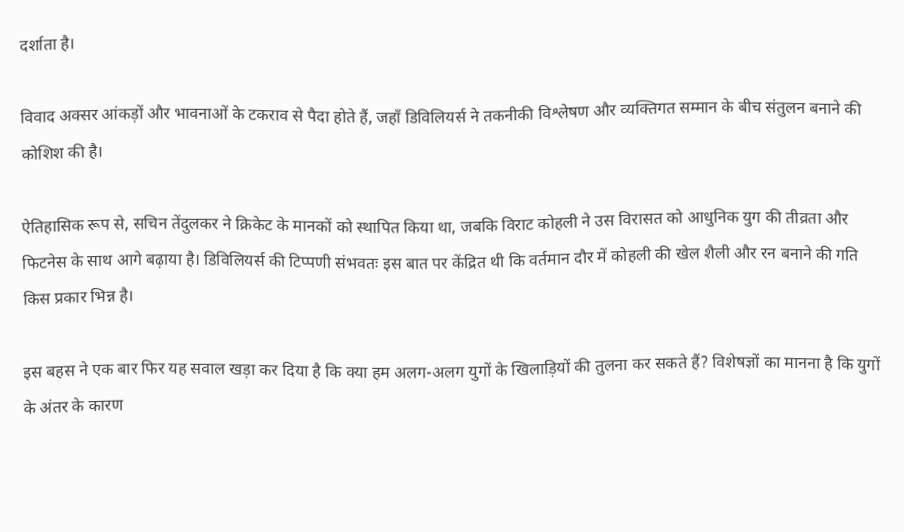दर्शाता है।

विवाद अक्सर आंकड़ों और भावनाओं के टकराव से पैदा होते हैं, जहाँ डिविलियर्स ने तकनीकी विश्लेषण और व्यक्तिगत सम्मान के बीच संतुलन बनाने की कोशिश की है।

ऐतिहासिक रूप से, सचिन तेंदुलकर ने क्रिकेट के मानकों को स्थापित किया था, जबकि विराट कोहली ने उस विरासत को आधुनिक युग की तीव्रता और फिटनेस के साथ आगे बढ़ाया है। डिविलियर्स की टिप्पणी संभवतः इस बात पर केंद्रित थी कि वर्तमान दौर में कोहली की खेल शैली और रन बनाने की गति किस प्रकार भिन्न है।

इस बहस ने एक बार फिर यह सवाल खड़ा कर दिया है कि क्या हम अलग-अलग युगों के खिलाड़ियों की तुलना कर सकते हैं? विशेषज्ञों का मानना है कि युगों के अंतर के कारण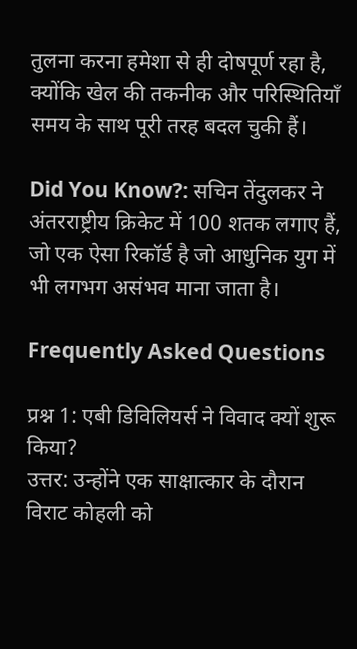तुलना करना हमेशा से ही दोषपूर्ण रहा है, क्योंकि खेल की तकनीक और परिस्थितियाँ समय के साथ पूरी तरह बदल चुकी हैं।

Did You Know?: सचिन तेंदुलकर ने अंतरराष्ट्रीय क्रिकेट में 100 शतक लगाए हैं, जो एक ऐसा रिकॉर्ड है जो आधुनिक युग में भी लगभग असंभव माना जाता है।

Frequently Asked Questions

प्रश्न 1: एबी डिविलियर्स ने विवाद क्यों शुरू किया?
उत्तर: उन्होंने एक साक्षात्कार के दौरान विराट कोहली को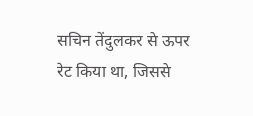सचिन तेंदुलकर से ऊपर रेट किया था, जिससे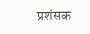प्रशंसक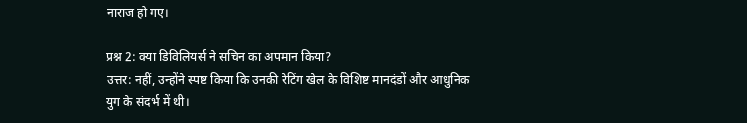नाराज हो गए।

प्रश्न 2: क्या डिविलियर्स ने सचिन का अपमान किया?
उत्तर: नहीं, उन्होंने स्पष्ट किया कि उनकी रेटिंग खेल के विशिष्ट मानदंडों और आधुनिक युग के संदर्भ में थी।